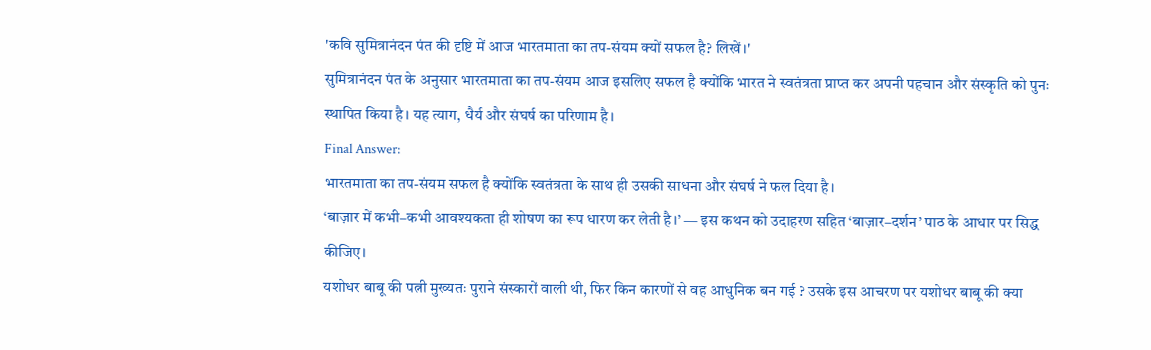'कवि सुमित्रानंदन पंत की दृष्टि में आज भारतमाता का तप-संयम क्यों सफल है? लिखें।'
सुमित्रानंदन पंत के अनुसार भारतमाता का तप-संयम आज इसलिए सफल है क्योंकि भारत ने स्वतंत्रता प्राप्त कर अपनी पहचान और संस्कृति को पुनः स्थापित किया है। यह त्याग, धैर्य और संघर्ष का परिणाम है।
Final Answer:
भारतमाता का तप-संयम सफल है क्योंकि स्वतंत्रता के साथ ही उसकी साधना और संघर्ष ने फल दिया है।
‘बाज़ार में कभी–कभी आवश्यकता ही शोषण का रूप धारण कर लेती है।’ — इस कथन को उदाहरण सहित ‘बाज़ार–दर्शन’ पाठ के आधार पर सिद्ध कीजिए।
यशोधर बाबू की पत्नी मुख्यतः पुराने संस्कारों वाली थी, फिर किन कारणों से वह आधुनिक बन गई ? उसके इस आचरण पर यशोधर बाबू की क्या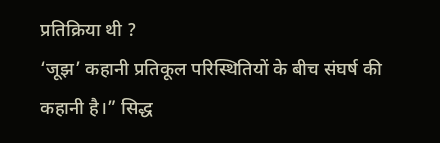प्रतिक्रिया थी ?
‘जूझ’ कहानी प्रतिकूल परिस्थितियों के बीच संघर्ष की कहानी है।” सिद्ध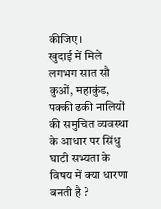कीजिए।
खुदाई में मिले लगभग सात सौ कुओं, महाकुंड, पक्की ढकी नालियों की समुचित व्यवस्था के आधार पर सिंधु घाटी सभ्यता के विषय में क्या धारणा बनती है ?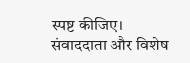स्पष्ट कीजिए।
संवाददाता और विशेष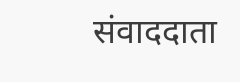संवाददाता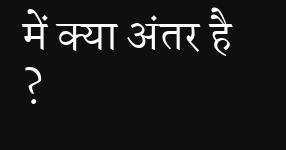में क्या अंतर है ?